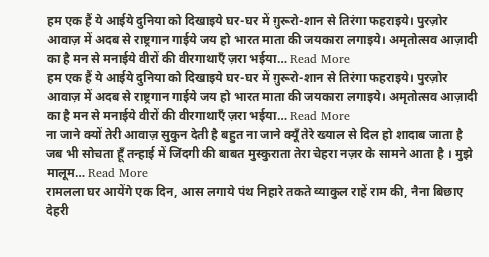हम एक हैं ये आईये दुनिया को दिखाइये घर-घर में ग़ुरूरो-शान से तिरंगा फहराइये। पुरज़ोर आवाज़ में अदब से राष्ट्रगान गाईये जय हो भारत माता की जयकारा लगाइये। अमृतोत्सव आज़ादी का है मन से मनाईये वीरों की वीरगाथाएँ ज़रा भईया… Read More
हम एक हैं ये आईये दुनिया को दिखाइये घर-घर में ग़ुरूरो-शान से तिरंगा फहराइये। पुरज़ोर आवाज़ में अदब से राष्ट्रगान गाईये जय हो भारत माता की जयकारा लगाइये। अमृतोत्सव आज़ादी का है मन से मनाईये वीरों की वीरगाथाएँ ज़रा भईया… Read More
ना जाने क्यों तेरी आवाज़ सुकुन देती है बहुत ना जाने क्यूँ तेरे ख्याल से दिल हो शादाब जाता है जब भी सोचता हूँ तन्हाई में जिंदगी की बाबत मुस्कुराता तेरा चेहरा नज़र के सामने आता है । मुझे मालूम… Read More
रामलला घर आयेंगे एक दिन, आस लगाये पंथ निहारे तकते व्याकुल राहें राम की, नैना बिछाए देहरी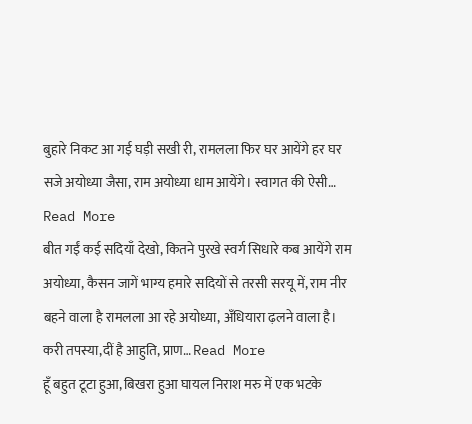बुहारे निकट आ गई घड़ी सखी री, रामलला फिर घर आयेंगे हर घर सजे अयोध्या जैसा, राम अयोध्या धाम आयेंगे। स्वागत की ऐसी… Read More
बीत गईं कई सदियाँ देखो, कितने पुरखे स्वर्ग सिधारे कब आयेंगे राम अयोध्या, कैसन जागें भाग्य हमारे सदियों से तरसी सरयू में, राम नीर बहने वाला है रामलला आ रहे अयोध्या, अँधियारा ढ़लने वाला है। करी तपस्या,दीं है आहुति, प्राण… Read More
हूँ बहुत टूटा हुआ, बिखरा हुआ घायल निराश मरु में एक भटके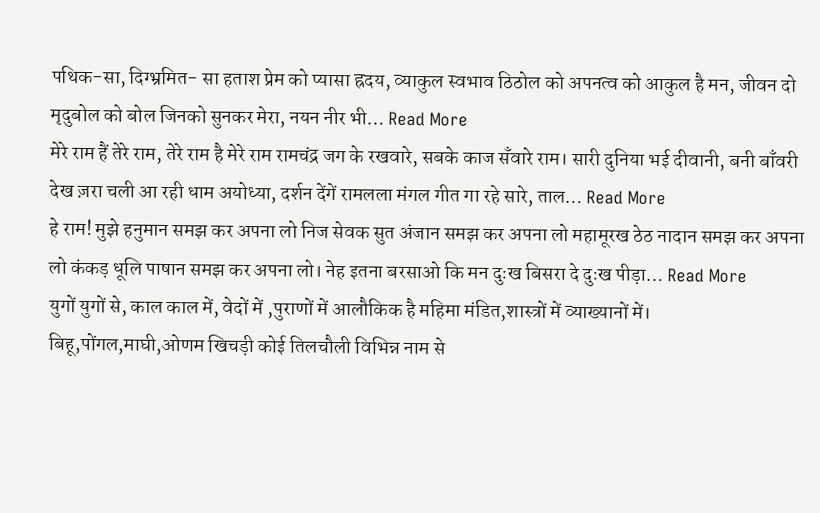पथिक-सा, दिग्भ्रमित- सा हताश प्रेम को प्यासा ह्रदय, व्याकुल स्वभाव ठिठोल को अपनत्व को आकुल है मन, जीवन दो मृदुबोल को बोल जिनको सुनकर मेरा, नयन नीर भी… Read More
मेरे राम हैं तेरे राम, तेरे राम है मेरे राम रामचंद्र जग के रखवारे, सबके काज सँवारे राम। सारी दुनिया भई दीवानी, बनी बाँवरी देख ज़रा चली आ रही धाम अयोध्या, दर्शन देंगें रामलला मंगल गीत गा रहे सारे, ताल… Read More
हे राम! मुझे हनुमान समझ कर अपना लो निज सेवक सुत अंजान समझ कर अपना लो महामूरख ठेठ नादान समझ कर अपना लो कंकड़ धूलि पाषान समझ कर अपना लो। नेह इतना बरसाओ कि मन दुःख बिसरा दे दुःख पीड़ा… Read More
युगों युगों से, काल काल में, वेदों में ,पुराणों में आलौकिक है महिमा मंडित,शास्त्रों में व्याख्यानों में। बिहू,पोंगल,माघी,ओणम खिचड़ी कोई तिलचौली विभिन्न नाम से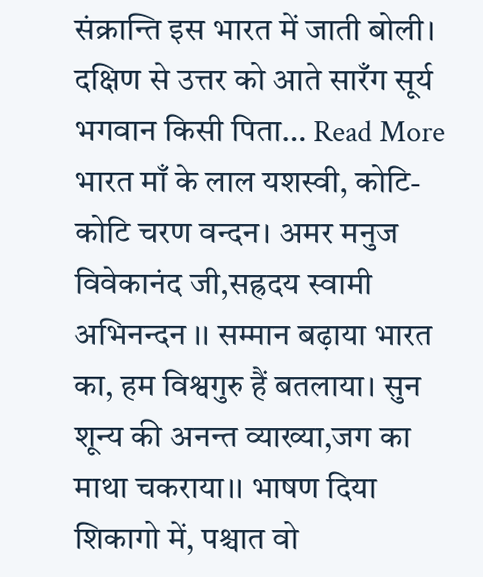संक्रान्ति इस भारत में जाती बोली। दक्षिण से उत्तर को आते सारँग सूर्य भगवान किसी पिता… Read More
भारत माँ के लाल यशस्वी, कोटि- कोटि चरण वन्दन। अमर मनुज विवेकानंद जी,सह्रदय स्वामी अभिनन्दन ।। सम्मान बढ़ाया भारत का, हम विश्वगुरु हैं बतलाया। सुन शून्य की अनन्त व्याख्या,जग का माथा चकराया।। भाषण दिया शिकागो में, पश्चात वो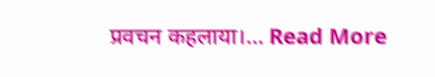प्रवचन कहलाया।… Read More